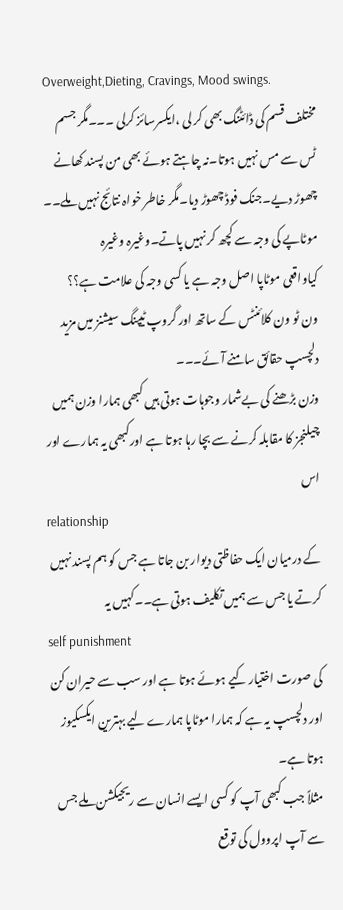Overweight,Dieting, Cravings, Mood swings.
مختلف قسم کی ڈائٹنگ بھی کر لی ،ایکسرسائز کرلی ۔۔۔مگر جسم ٹس سے مس نہیں ہوتا۔نہ چاہتے ہوئے بھی من پسند کھانے چھوڑ دیے۔جنک فوڈ چھوڑ دیا۔مگر خاطر خواہ نتائج نہیں ملے۔۔
موٹاپے کی وجہ سے کچھ کر نہیں پاتے۔وغیرہ وغیرہ
کیاواقعی موٹاپا اصل وجہ ہے یا کسی وجہ کی علامت ہے؟؟
ون ٹو ون کلائنٹس کے ساتھ اور گروپ ٹیپنگ سیشنز میں مزید دلچسپ حقائق سامنے آئے۔۔۔
وزن بڑھنے کی بےشمار وجوہات ہوتی ہیں کبھی ہمارا وزن ہمیں چیلنجز کا مقابلہ کرنے سے بچا رہا ہوتا ہے اورکبھی یہ ہمارے اور اس
relationship
کے درمیان ایک حفاظتی دیوار بن جاتا ہے جس کو ہم پسند نہیں کرتے یا جس سے ہمیں تکلیف ہوتی ہے۔۔کہیں یہ
self punishment
کی صورت اختیار کیے ہوئے ہوتا ہے اور سب سے حیران کن اور دلچسپ یہ ہے کہ ہمارا موٹاپا ہمارے لیے بہترین ایکسکیوز ہوتا ہے۔
مثلاً جب کبھی آپ کو کسی ایسے انسان سے ریجیکشن ملے جس سے آپ اپروول کی توقع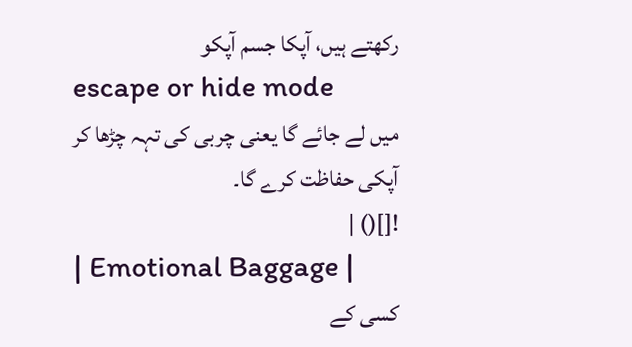رکھتے ہیں، آپکا جسم آپکو
escape or hide mode
میں لے جائے گا یعنی چربی کی تہہ چڑھا کر آپکی حفاظت کرے گا۔
![]() |
| Emotional Baggage |
کسی کے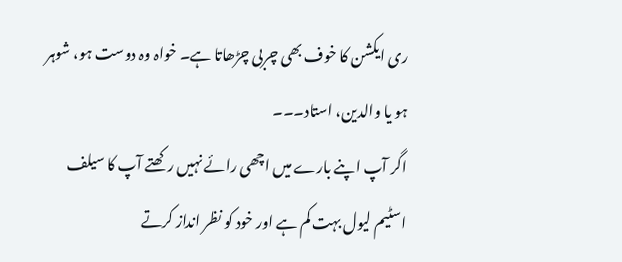ری ایکشن کا خوف بھی چربی چڑھاتا ہے۔ خواہ وہ دوست ہو، شوہر ہو یا والدین، استاد۔۔۔
اگر آپ اپنے بارے میں اچھی رائے نہیں رکھتے آپ کا سیلف اسٹیم لیول بہت کم ہے اور خود کو نظر انداز کرتے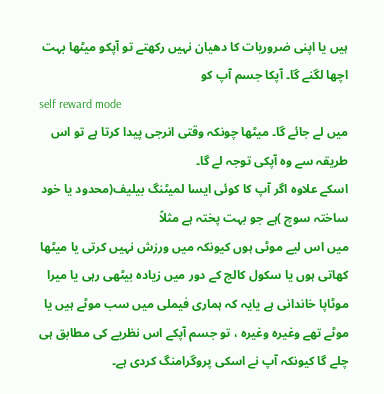ہیں یا اپنی ضروریات کا دھیان نہیں رکھتے تو آپکو میٹھا بہت اچھا لگنے گا۔ آپکا جسم آپ کو
self reward mode
میں لے جائے گا۔ میٹھا چونکہ وقتی انرجی پیدا کرتا ہے تو اس
طریقہ سے وہ آپکی توجہ لے گا۔
اسکے علاوہ اگر آپ کا کوئی ایسا لمیٹنگ بیلیف(محدود یا خود ساختہ سوچ )ہے جو بہت پختہ ہے مثلاً
میں اس لیے موٹی ہوں کیونکہ میں ورزش نہیں کرتی یا میٹھا کھاتی ہوں یا سکول کالج کے دور میں زیادہ بیٹھی رہی یا میرا موٹاپا خاندانی ہے یایہ کہ ہماری فیملی میں سب موٹے ہیں یا موٹے تھے وغیرہ وغیرہ ، تو جسم آپکے اس نظریے کی مطابق ہی چلے گا کیونکہ آپ نے اسکی پروگرامنگ کردی ہے۔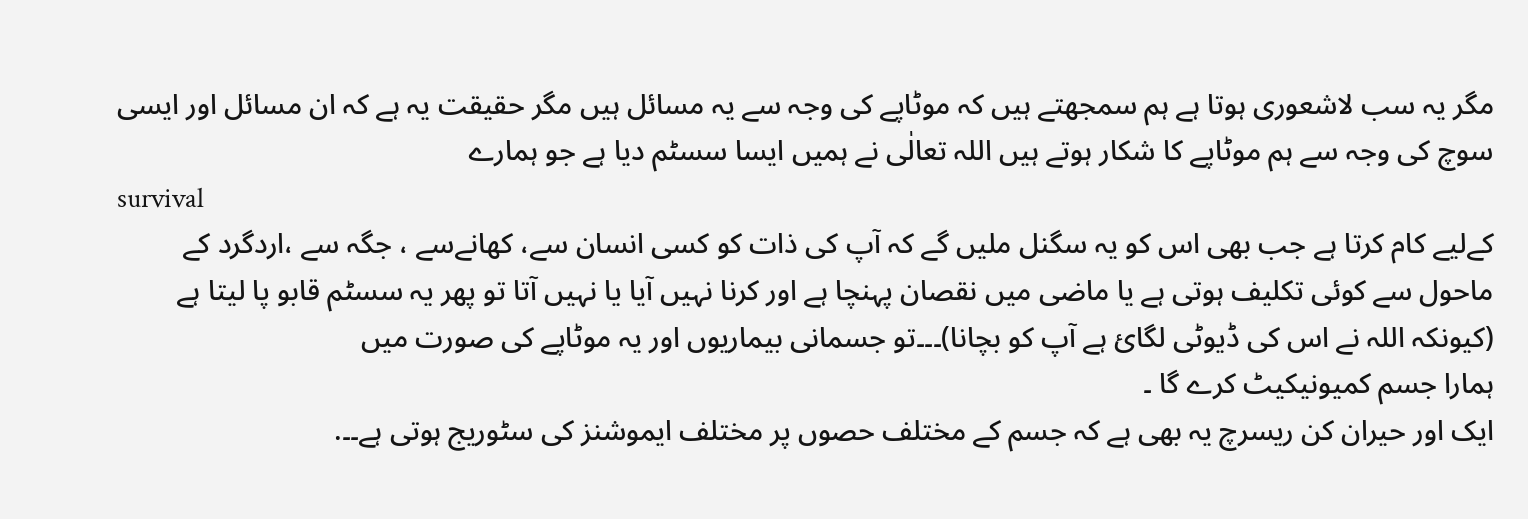مگر یہ سب لاشعوری ہوتا ہے ہم سمجھتے ہیں کہ موٹاپے کی وجہ سے یہ مسائل ہیں مگر حقیقت یہ ہے کہ ان مسائل اور ایسی سوچ کی وجہ سے ہم موٹاپے کا شکار ہوتے ہیں اللہ تعالٰی نے ہمیں ایسا سسٹم دیا ہے جو ہمارے
survival
کےلیے کام کرتا ہے جب بھی اس کو یہ سگنل ملیں گے کہ آپ کی ذات کو کسی انسان سے، کھانےسے ، جگہ سے ،اردگرد کے ماحول سے کوئی تکلیف ہوتی ہے یا ماضی میں نقصان پہنچا ہے اور کرنا نہیں آیا یا نہیں آتا تو پھر یہ سسٹم قابو پا لیتا ہے (کیونکہ اللہ نے اس کی ڈیوٹی لگائ ہے آپ کو بچانا)۔۔۔تو جسمانی بیماریوں اور یہ موٹاپے کی صورت میں
ہمارا جسم کمیونیکیٹ کرے گا ۔
ایک اور حیران کن ریسرچ یہ بھی ہے کہ جسم کے مختلف حصوں پر مختلف ایموشنز کی سٹوریج ہوتی ہے۔۔.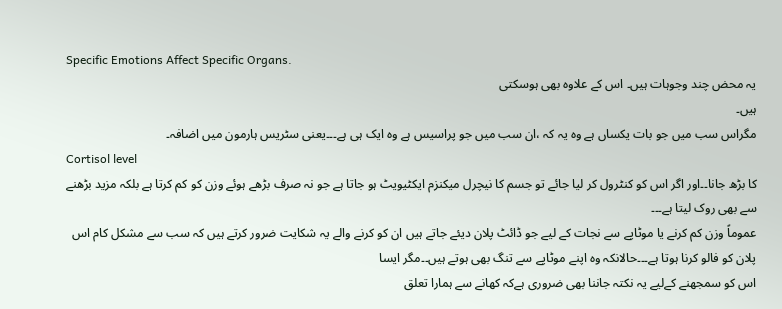Specific Emotions Affect Specific Organs.
یہ محض چند وجوہات ہیں۔ اس کے علاوہ بھی ہوسکتی
ہیں۔
مگراس سب میں جو بات یکساں ہے وہ یہ کہ ،ان سب میں جو پراسیس ہے وہ ایک ہی ہے۔۔۔یعنی سٹریس ہارمون میں اضافہ۔
Cortisol level
کا بڑھ جانا۔۔اور اگر اس کو کنٹرول کر لیا جائے تو جسم کا نیچرل میکنزم ایکٹیویٹ ہو جاتا ہے جو نہ صرف بڑھے ہوئے وزن کو کم کرتا ہے بلکہ مزید بڑھنے سے بھی روک لیتا ہے۔۔۔
عموماً وزن کم کرنے یا موٹاپے سے نجات کے لیے جو ڈائٹ پلان دیئے جاتے ہیں ان کو کرنے والے یہ شکایت ضرور کرتے ہیں کہ سب سے مشکل کام اس پلان کو فالو کرنا ہوتا ہے۔۔۔حالانکہ وہ اپنے موٹاپے سے تنگ بھی ہوتے ہیں۔۔مگر ایسا
اس کو سمجھنے کےلیے یہ نکتہ جاننا بھی ضروری ہےکہ کھانے سے ہمارا تعلق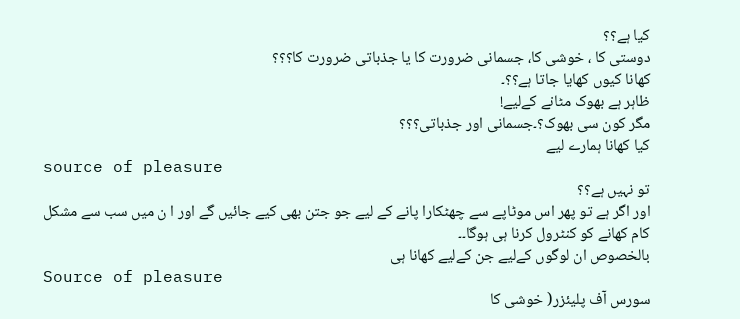کیا ہے؟؟
دوستی کا ، خوشی کا، جسمانی ضرورت کا یا جذباتی ضرورت کا؟؟؟
کھانا کیوں کھایا جاتا ہے؟؟۔
ظاہر ہے بھوک مٹانے کےلیے!
مگر کون سی بھوک؟۔جسمانی اور جذباتی؟؟؟
کیا کھانا ہمارے لیے
source of pleasure
تو نہیں ہے؟؟
اور اگر ہے تو پھر اس موٹاپے سے چھٹکارا پانے کے لیے جو جتن بھی کیے جائیں گے اور ا ن میں سب سے مشکل کام کھانے کو کنٹرول کرنا ہی ہوگا۔۔
بالخصوص ان لوگوں کےلیے جن کےلیے کھانا ہی
Source of pleasure
سورس آف پلیئزر( خوشی کا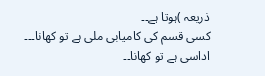ذریعہ )ہوتا ہے۔۔
کسی قسم کی کامیابی ملی ہے تو کھانا۔۔۔
اداسی ہے تو کھانا۔۔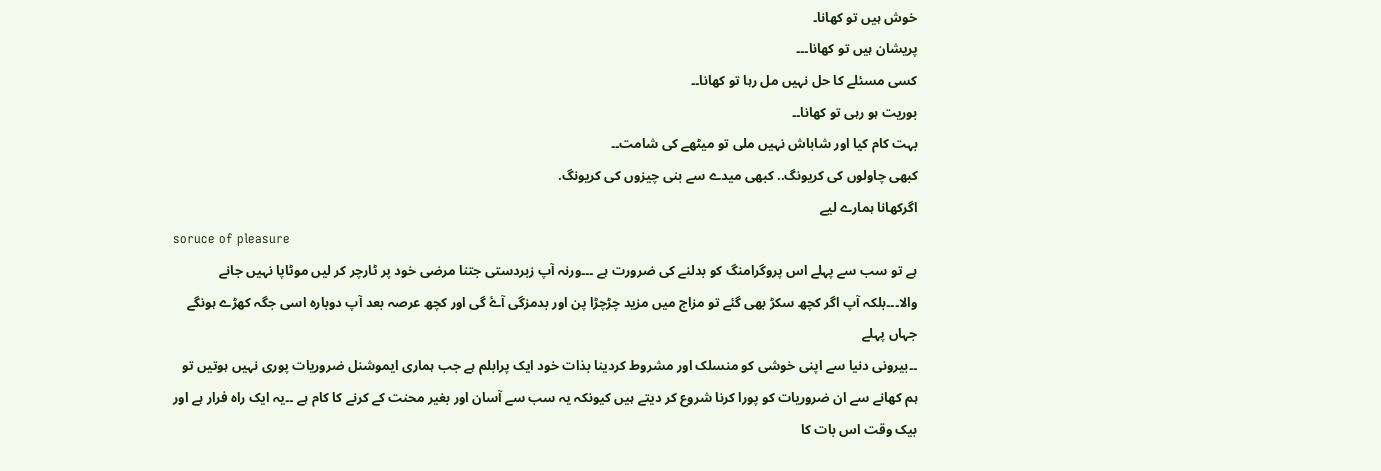خوش ہیں تو کھانا۔
پریشان ہیں تو کھانا۔۔۔
کسی مسئلے کا حل نہیں مل رہا تو کھانا۔۔
بوریت ہو رہی تو کھانا۔۔
بہت کام کیا اور شاباش نہیں ملی تو میٹھے کی شامت۔۔
کبھی چاولوں کی کریونگ.. کبھی میدے سے بنی چیزوں کی کریونگ.
اگرکھانا ہمارے لیے
soruce of pleasure
ہے تو سب سے پہلے اس پروگرامنگ کو بدلنے کی ضرورت ہے ۔۔۔ورنہ آپ زبردستی جتنا مرضی خود پر ٹارچر کر لیں موٹاپا نہیں جانے والا۔۔۔بلکہ آپ اگر کچھ سکڑ بھی گئے تو مزاج میں مزید چڑچڑا پن اور بدمزگی آۓ گی اور کچھ عرصہ بعد آپ دوبارہ اسی جگہ کھڑے ہونگے جہاں پہلے
۔۔بیرونی دنیا سے اپنی خوشی کو منسلک اور مشروط کردینا بذات خود ایک پرابلم ہے جب ہماری ایموشنل ضروریات پوری نہیں ہوتیں تو ہم کھانے سے ان ضروریات کو پورا کرنا شروع کر دیتے ہیں کیونکہ یہ سب سے آسان اور بغیر محنت کے کرنے کا کام ہے ۔۔یہ ایک راہ فرار ہے اور بیک وقت اس بات کا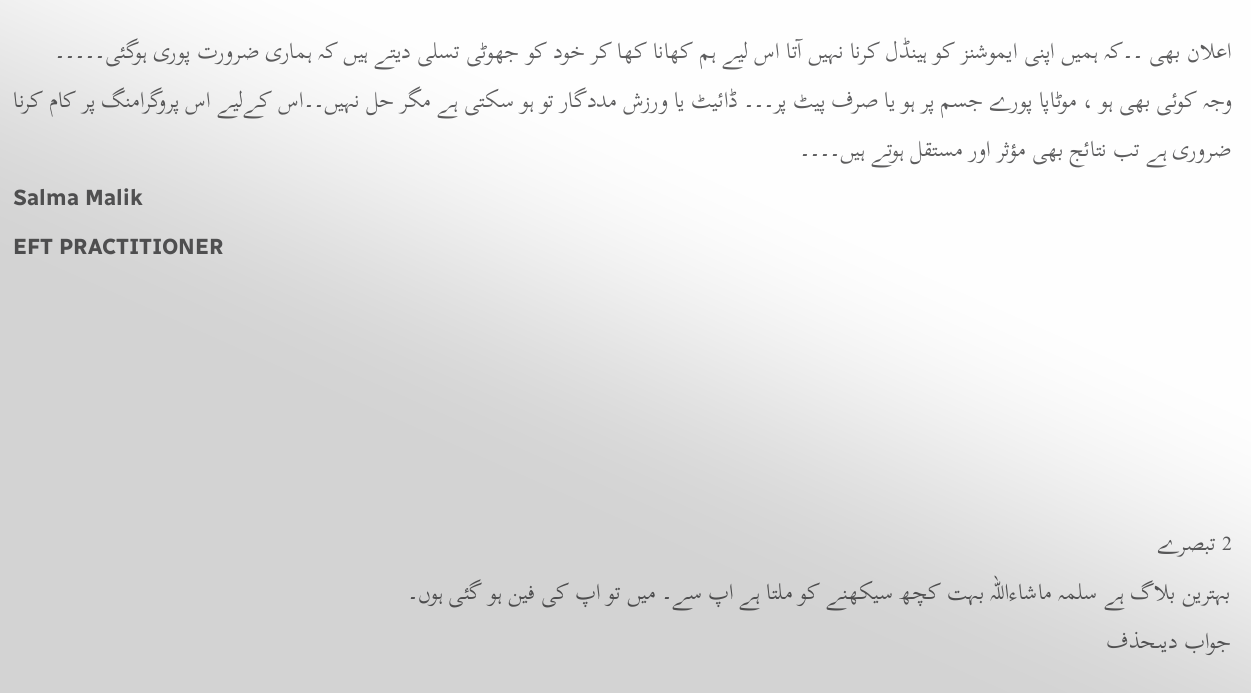اعلان بھی ۔۔کہ ہمیں اپنی ایموشنز کو ہینڈل کرنا نہیں آتا اس لیے ہم کھانا کھا کر خود کو جھوٹی تسلی دیتے ہیں کہ ہماری ضرورت پوری ہوگئی۔۔۔۔۔
وجہ کوئی بھی ہو ، موٹاپا پورے جسم پر ہو یا صرف پیٹ پر۔۔۔ ڈائیٹ یا ورزش مددگار تو ہو سکتی ہے مگر حل نہیں۔۔اس کےلیے اس پروگرامنگ پر کام کرنا ضروری ہے تب نتائج بھی مؤثر اور مستقل ہوتے ہیں۔۔۔۔
Salma Malik
EFT PRACTITIONER





2 تبصرے
بہترین بلاگ ہے سلمہ ماشاءاللہ بہت کچھ سیکھنے کو ملتا ہے اپ سے۔ میں تو اپ کی فین ہو گئی ہوں۔
جواب دیںحذف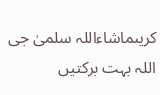کریںماشاءاللہ سلمیٰ جی اللہ بہت برکتیں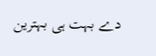دے بہت ہی بہترین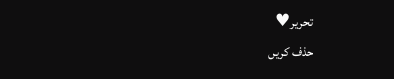تحریر♥
حذف کریں